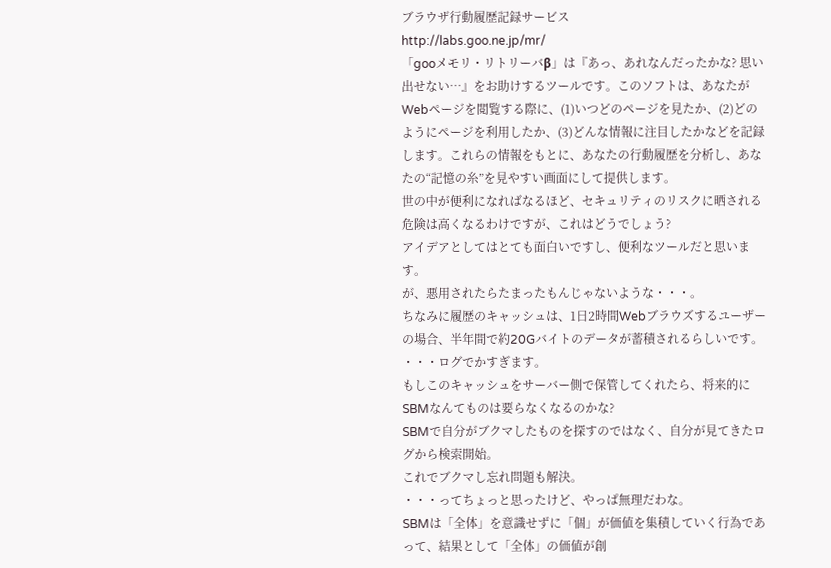ブラウザ行動履歴記録サービス
http://labs.goo.ne.jp/mr/
「gooメモリ・リトリーバβ」は『あっ、あれなんだったかな? 思い出せない…』をお助けするツールです。このソフトは、あなたがWebページを閲覧する際に、(1)いつどのページを見たか、(2)どのようにページを利用したか、(3)どんな情報に注目したかなどを記録します。これらの情報をもとに、あなたの行動履歴を分析し、あなたの“記憶の糸”を見やすい画面にして提供します。
世の中が便利になればなるほど、セキュリティのリスクに晒される危険は高くなるわけですが、これはどうでしょう?
アイデアとしてはとても面白いですし、便利なツールだと思います。
が、悪用されたらたまったもんじゃないような・・・。
ちなみに履歴のキャッシュは、1日2時間Webブラウズするユーザーの場合、半年間で約20Gバイトのデータが蓄積されるらしいです。
・・・ログでかすぎます。
もしこのキャッシュをサーバー側で保管してくれたら、将来的にSBMなんてものは要らなくなるのかな?
SBMで自分がブクマしたものを探すのではなく、自分が見てきたログから検索開始。
これでブクマし忘れ問題も解決。
・・・ってちょっと思ったけど、やっぱ無理だわな。
SBMは「全体」を意識せずに「個」が価値を集積していく行為であって、結果として「全体」の価値が創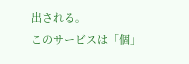出される。
このサービスは「個」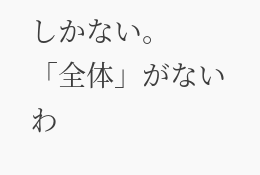しかない。
「全体」がないわ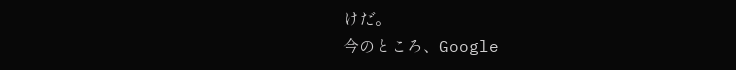けだ。
今のところ、Google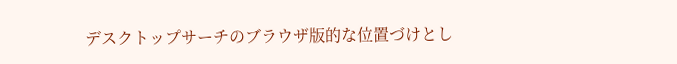デスクトップサーチのブラウザ版的な位置づけとし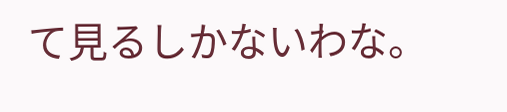て見るしかないわな。